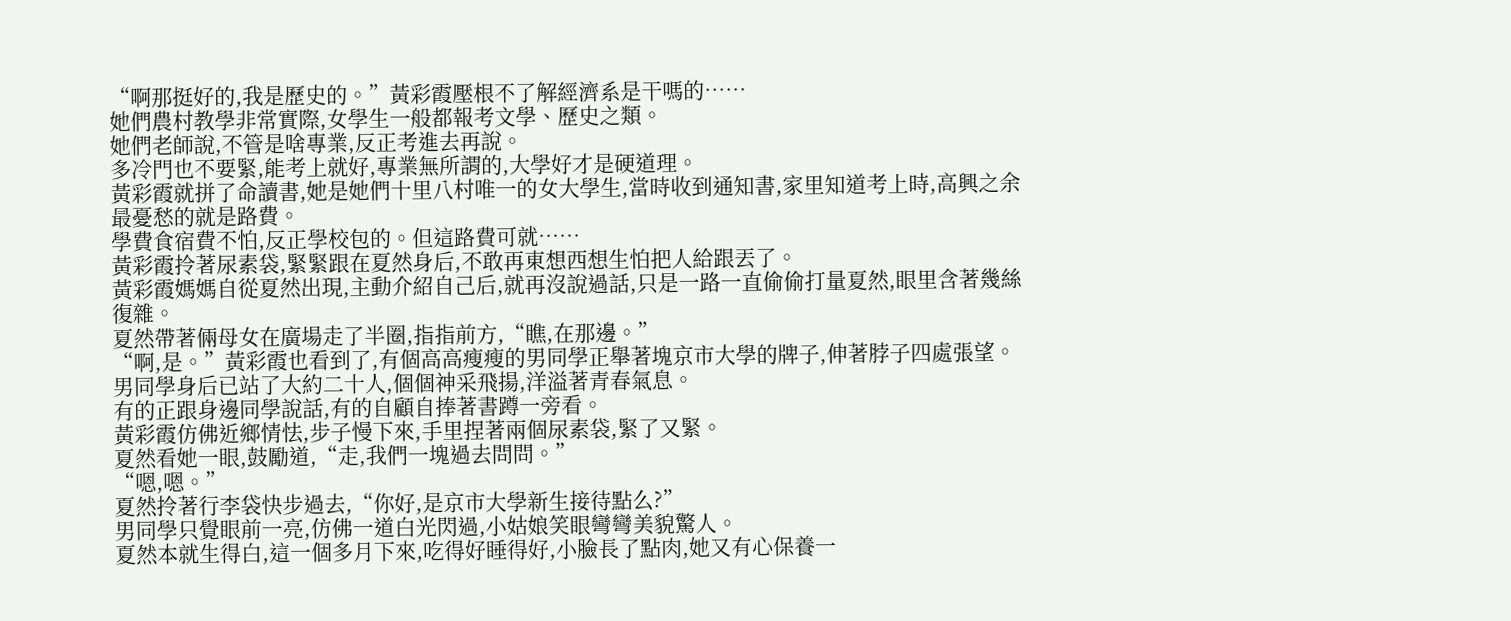“啊那挺好的,我是歷史的。”黃彩霞壓根不了解經濟系是干嗎的……
她們農村教學非常實際,女學生一般都報考文學、歷史之類。
她們老師說,不管是啥專業,反正考進去再說。
多冷門也不要緊,能考上就好,專業無所謂的,大學好才是硬道理。
黃彩霞就拼了命讀書,她是她們十里八村唯一的女大學生,當時收到通知書,家里知道考上時,高興之余最憂愁的就是路費。
學費食宿費不怕,反正學校包的。但這路費可就……
黃彩霞拎著尿素袋,緊緊跟在夏然身后,不敢再東想西想生怕把人給跟丟了。
黃彩霞媽媽自從夏然出現,主動介紹自己后,就再沒說過話,只是一路一直偷偷打量夏然,眼里含著幾絲復雜。
夏然帶著倆母女在廣場走了半圈,指指前方,“瞧,在那邊。”
“啊,是。”黃彩霞也看到了,有個高高瘦瘦的男同學正舉著塊京市大學的牌子,伸著脖子四處張望。
男同學身后已站了大約二十人,個個神采飛揚,洋溢著青春氣息。
有的正跟身邊同學說話,有的自顧自捧著書蹲一旁看。
黃彩霞仿佛近鄉情怯,步子慢下來,手里捏著兩個尿素袋,緊了又緊。
夏然看她一眼,鼓勵道,“走,我們一塊過去問問。”
“嗯,嗯。”
夏然拎著行李袋快步過去,“你好,是京市大學新生接待點么?”
男同學只覺眼前一亮,仿佛一道白光閃過,小姑娘笑眼彎彎美貌驚人。
夏然本就生得白,這一個多月下來,吃得好睡得好,小臉長了點肉,她又有心保養一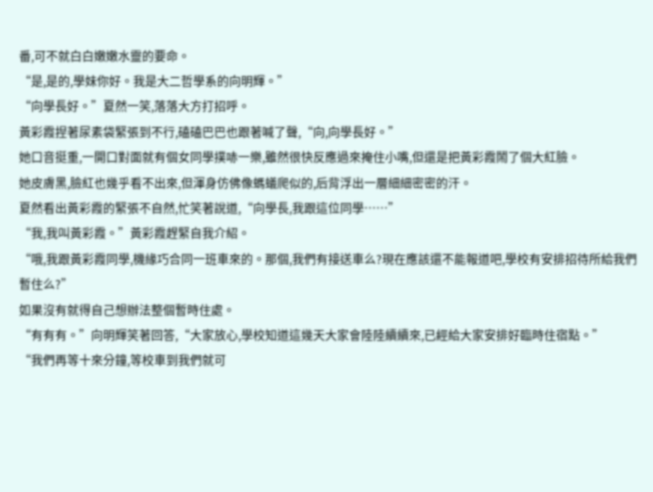番,可不就白白嫩嫩水靈的要命。
“是,是的,學妹你好。我是大二哲學系的向明輝。”
“向學長好。”夏然一笑,落落大方打招呼。
黃彩霞捏著尿素袋緊張到不行,磕磕巴巴也跟著喊了聲,“向,向學長好。”
她口音挺重,一開口對面就有個女同學撲哧一樂,雖然很快反應過來掩住小嘴,但還是把黃彩霞鬧了個大紅臉。
她皮膚黑,臉紅也幾乎看不出來,但渾身仿佛像螞蟻爬似的,后背浮出一層細細密密的汗。
夏然看出黃彩霞的緊張不自然,忙笑著說道,“向學長,我跟這位同學……”
“我,我叫黃彩霞。”黃彩霞趕緊自我介紹。
“哦,我跟黃彩霞同學,機緣巧合同一班車來的。那個,我們有接送車么?現在應該還不能報道吧,學校有安排招待所給我們暫住么?”
如果沒有就得自己想辦法整個暫時住處。
“有有有。”向明輝笑著回答,“大家放心,學校知道這幾天大家會陸陸續續來,已經給大家安排好臨時住宿點。”
“我們再等十來分鐘,等校車到我們就可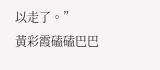以走了。”
黃彩霞磕磕巴巴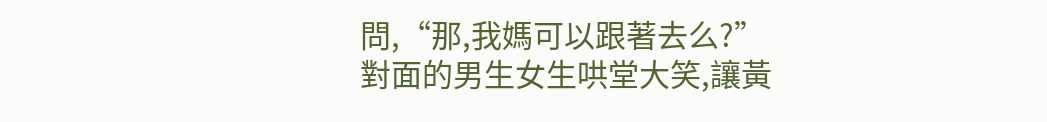問,“那,我媽可以跟著去么?”
對面的男生女生哄堂大笑,讓黃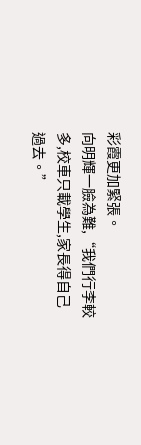彩霞更加緊張。
向明輝一臉為難,“我們行李較多,校車只載學生,家長得自己過去。”